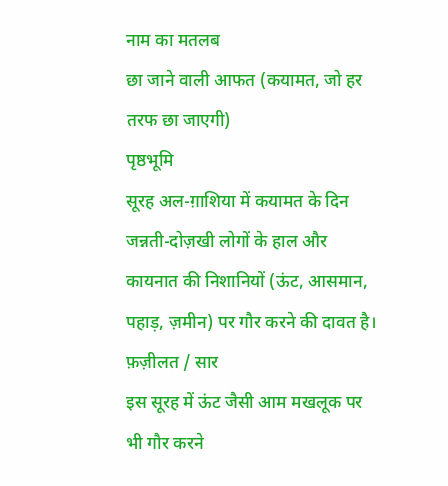नाम का मतलब
छा जाने वाली आफत (कयामत, जो हर तरफ छा जाएगी)
पृष्ठभूमि
सूरह अल-ग़ाशिया में कयामत के दिन जन्नती-दोज़खी लोगों के हाल और कायनात की निशानियों (ऊंट, आसमान, पहाड़, ज़मीन) पर गौर करने की दावत है।
फ़ज़ीलत / सार
इस सूरह में ऊंट जैसी आम मखलूक पर भी गौर करने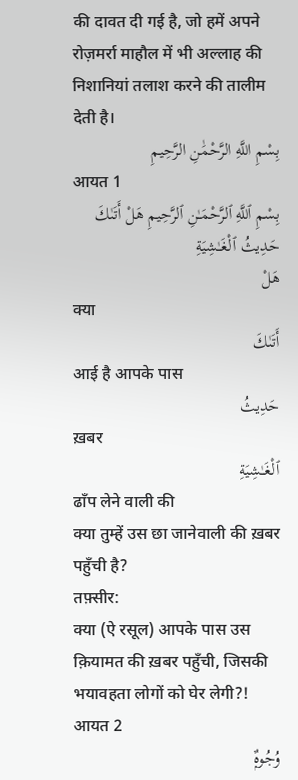की दावत दी गई है, जो हमें अपने रोज़मर्रा माहौल में भी अल्लाह की निशानियां तलाश करने की तालीम देती है।
بِسْمِ اللَّهِ الرَّحْمَٰنِ الرَّحِيمِ
आयत 1
بِسْمِ ٱللَّهِ ٱلرَّحْمَـٰنِ ٱلرَّحِيمِ هَلْ أَتَىٰكَ حَدِيثُ ٱلْغَـٰشِيَةِ
هَلْ
क्या
أَتَىٰكَ
आई है आपके पास
حَدِيثُ
ख़बर
ٱلْغَـٰشِيَةِ
ढाँप लेने वाली की
क्या तुम्हें उस छा जानेवाली की ख़बर पहुँची है?
तफ़्सीर:
क्या (ऐ रसूल) आपके पास उस क़ियामत की ख़बर पहुँची, जिसकी भयावहता लोगों को घेर लेगी?!
आयत 2
وُجُوهٌۭ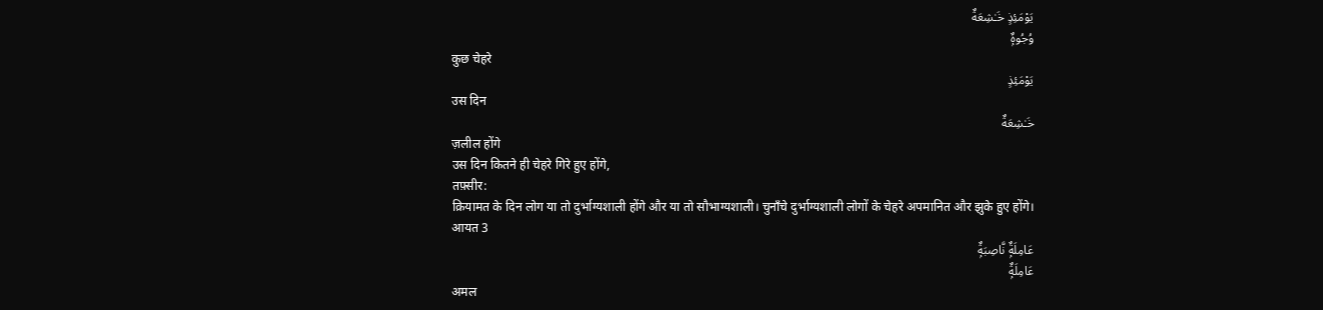يَوْمَئِذٍ خَـٰشِعَةٌ
وُجُوهٌۭ
कुछ चेहरे
يَوْمَئِذٍ
उस दिन
خَـٰشِعَةٌ
ज़लील होंगे
उस दिन कितने ही चेहरे गिरे हुए होंगे,
तफ़्सीर:
क़ियामत के दिन लोग या तो दुर्भाग्यशाली होंगे और या तो सौभाग्यशाली। चुनाँचे दुर्भाग्यशाली लोगों के चेहरे अपमानित और झुके हुए होंगे।
आयत 3
عَامِلَةٌۭ نَّاصِبَةٌۭ
عَامِلَةٌۭ
अमल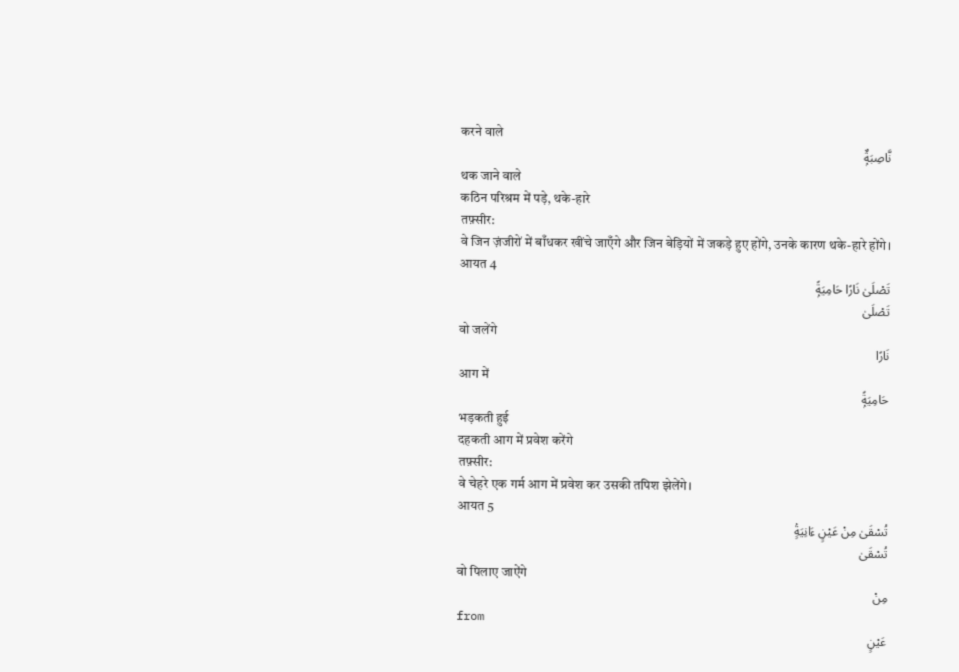करने वाले
نَّاصِبَةٌۭ
थक जाने वाले
कठिन परिश्रम में पड़े, थके-हारे
तफ़्सीर:
वे जिन ज़ंजीरों में बाँधकर खींचे जाएँगे और जिन बेड़ियों में जकड़े हुए होंगे, उनके कारण थके-हारे होंगे।
आयत 4
تَصْلَىٰ نَارًا حَامِيَةًۭ
تَصْلَىٰ
वो जलेंगे
نَارًا
आग में
حَامِيَةًۭ
भड़कती हुई
दहकती आग में प्रवेश करेंगे
तफ़्सीर:
वे चेहरे एक गर्म आग में प्रवेश कर उसकी तपिश झेलेंगे।
आयत 5
تُسْقَىٰ مِنْ عَيْنٍ ءَانِيَةٍۢ
تُسْقَىٰ
वो पिलाए जाऐंगे
مِنْ
from
عَيْنٍ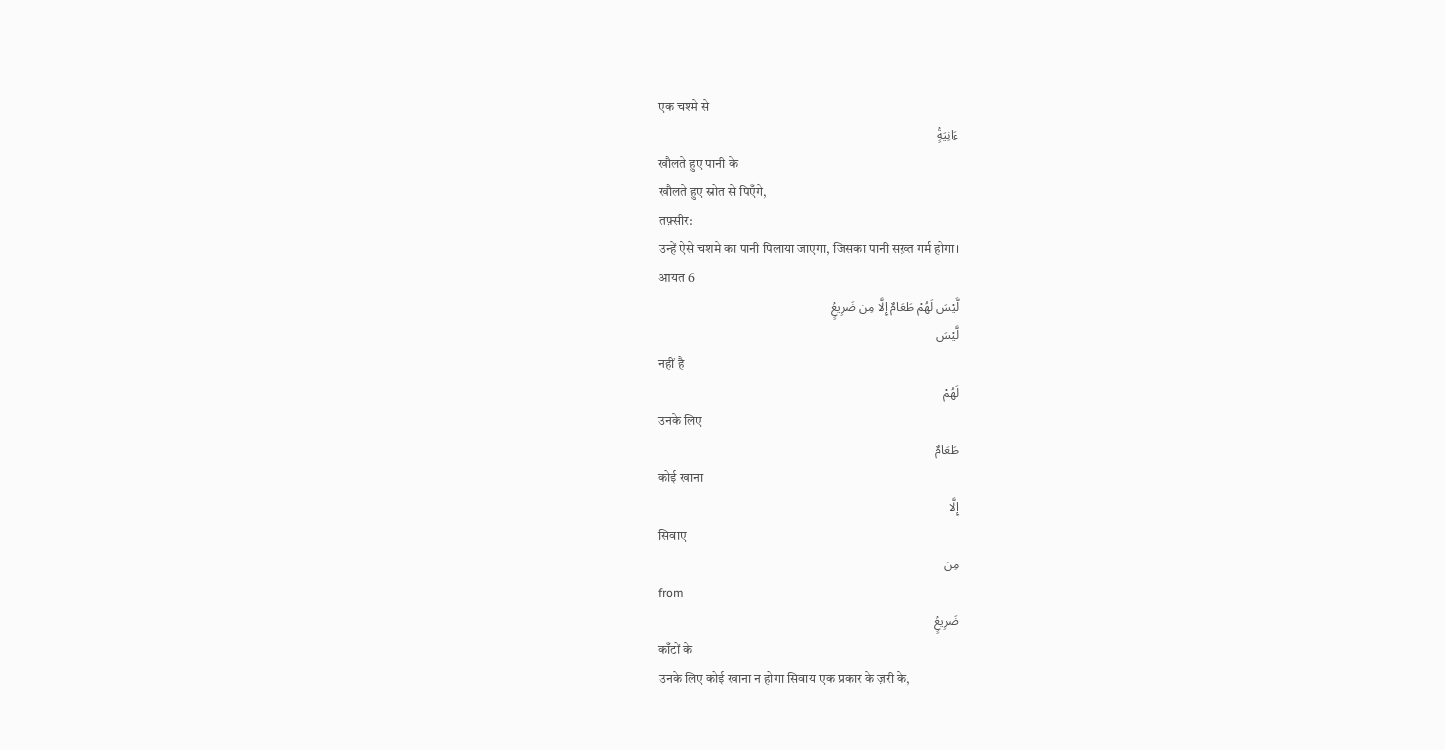एक चश्मे से
ءَانِيَةٍۢ
खौलते हुए पानी के
खौलते हुए स्रोत से पिएँगे,
तफ़्सीर:
उन्हें ऐसे चशमे का पानी पिलाया जाएगा, जिसका पानी सख़्त गर्म होगा।
आयत 6
لَّيْسَ لَهُمْ طَعَامٌ إِلَّا مِن ضَرِيعٍۢ
لَّيْسَ
नहीं है
لَهُمْ
उनके लिए
طَعَامٌ
कोई खाना
إِلَّا
सिवाए
مِن
from
ضَرِيعٍۢ
काँटों के
उनके लिए कोई खाना न होगा सिवाय एक प्रकार के ज़री के,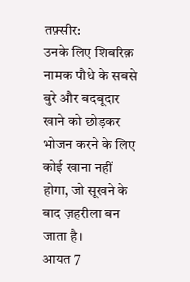तफ़्सीर:
उनके लिए शिबरिक़ नामक पौधे के सबसे बुरे और बदबूदार खाने को छोड़कर भोजन करने के लिए कोई खाना नहीं होगा, जो सूखने के बाद ज़हरीला बन जाता है।
आयत 7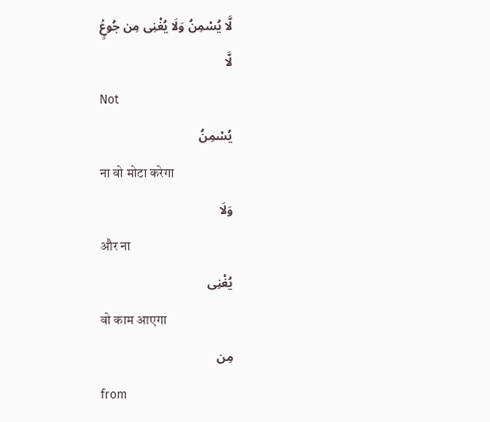لَّا يُسْمِنُ وَلَا يُغْنِى مِن جُوعٍۢ
لَّا
Not
يُسْمِنُ
ना वो मोटा करेगा
وَلَا
और ना
يُغْنِى
वो काम आएगा
مِن
from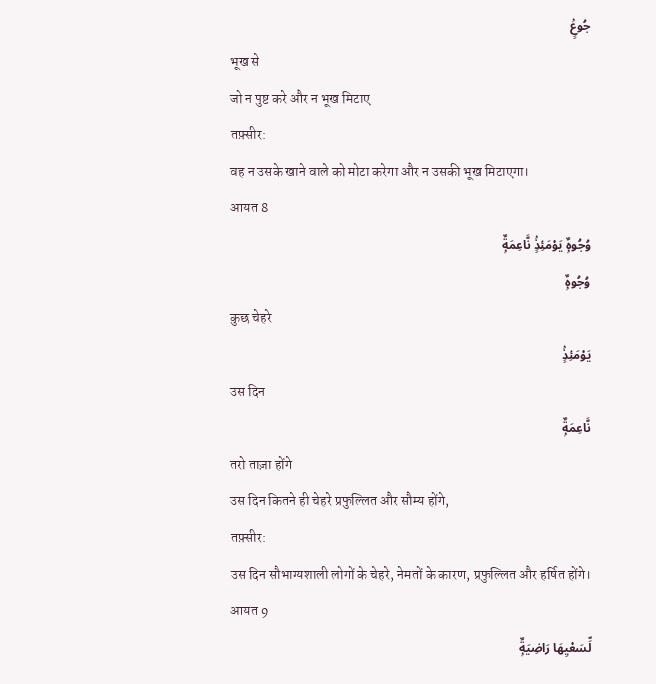جُوعٍۢ
भूख से
जो न पुष्ट करे और न भूख मिटाए
तफ़्सीर:
वह न उसके खाने वाले को मोटा करेगा और न उसकी भूख मिटाएगा।
आयत 8
وُجُوهٌۭ يَوْمَئِذٍۢ نَّاعِمَةٌۭ
وُجُوهٌۭ
कुछ चेहरे
يَوْمَئِذٍۢ
उस दिन
نَّاعِمَةٌۭ
तरो ताज़ा होंगे
उस दिन कितने ही चेहरे प्रफुल्लित और सौम्य होंगे,
तफ़्सीर:
उस दिन सौभाग्यशाली लोगों के चेहरे, नेमतों के कारण, प्रफुल्लित और हर्षित होंगे।
आयत 9
لِّسَعْيِهَا رَاضِيَةٌۭ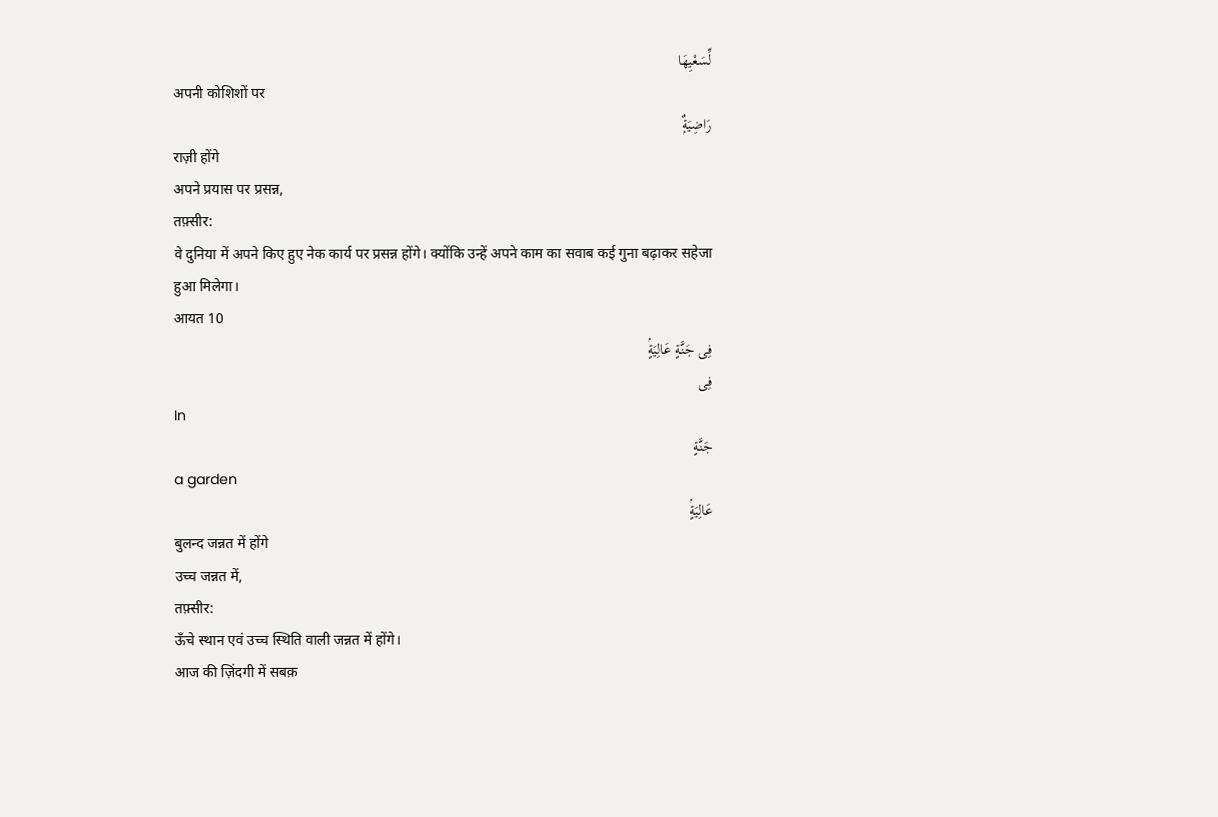لِّسَعْيِهَا
अपनी कोशिशों पर
رَاضِيَةٌۭ
राज़ी होंगे
अपने प्रयास पर प्रसन्न,
तफ़्सीर:
वे दुनिया में अपने किए हुए नेक कार्य पर प्रसन्न होंगे। क्योंकि उन्हें अपने काम का सवाब कई गुना बढ़ाकर सहेजा हुआ मिलेगा।
आयत 10
فِى جَنَّةٍ عَالِيَةٍۢ
فِى
In
جَنَّةٍ
a garden
عَالِيَةٍۢ
बुलन्द जन्नत में होंगे
उच्च जन्नत में,
तफ़्सीर:
ऊँचे स्थान एवं उच्च स्थिति वाली जन्नत में होंगे।
आज की ज़िंदगी में सबक़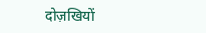दोज़खियों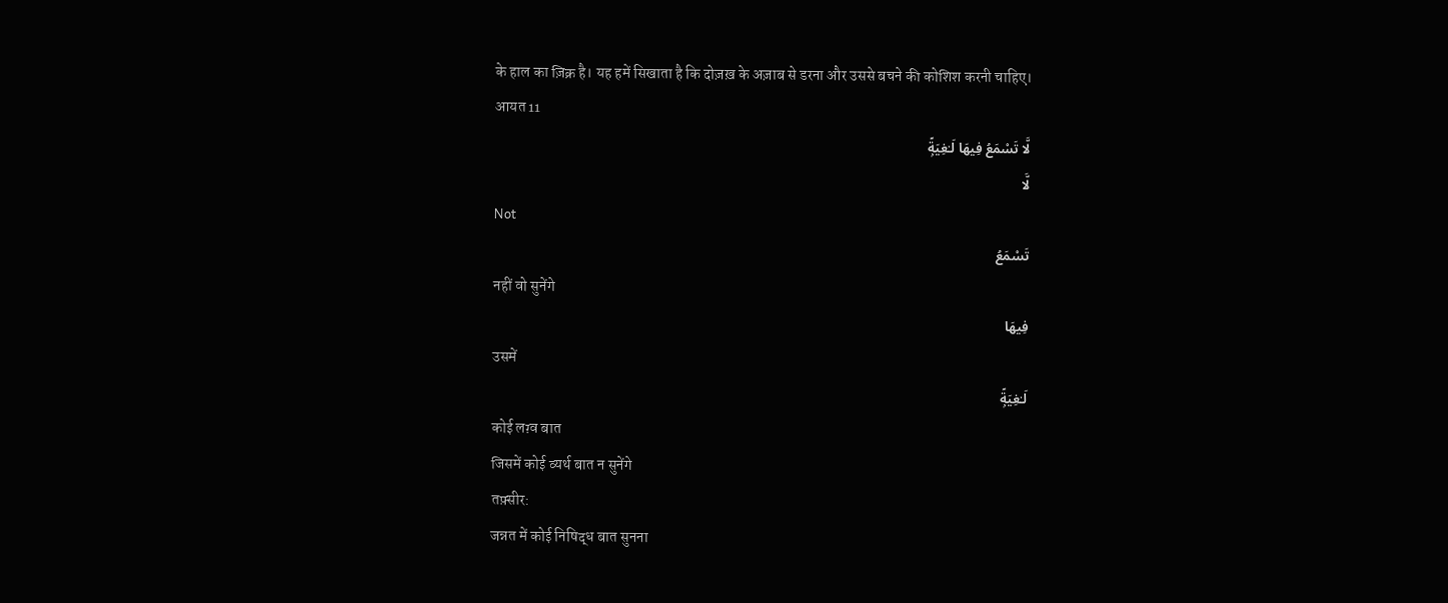के हाल का ज़िक्र है। यह हमें सिखाता है कि दोज़ख़ के अज़ाब से डरना और उससे बचने की कोशिश करनी चाहिए।
आयत 11
لَّا تَسْمَعُ فِيهَا لَـٰغِيَةًۭ
لَّا
Not
تَسْمَعُ
नहीं वो सुनेंगे
فِيهَا
उसमें
لَـٰغِيَةًۭ
कोई लग़्व बात
जिसमें कोई व्यर्थ बात न सुनेंगे
तफ़्सीर:
जन्नत में कोई निषिद्ध बात सुनना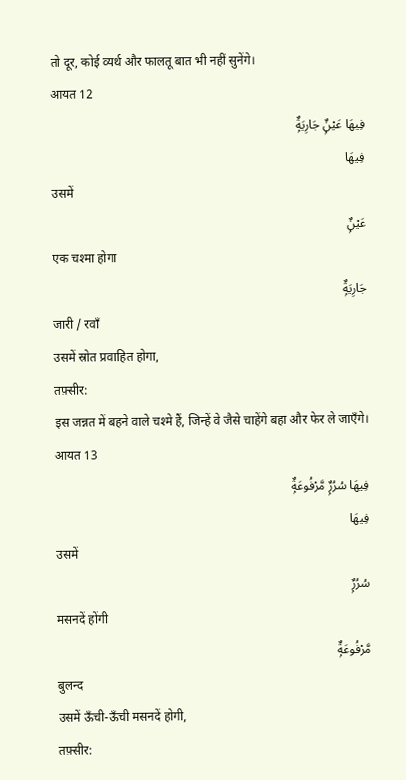तो दूर, कोई व्यर्थ और फालतू बात भी नहीं सुनेंगे।
आयत 12
فِيهَا عَيْنٌۭ جَارِيَةٌۭ
فِيهَا
उसमें
عَيْنٌۭ
एक चश्मा होगा
جَارِيَةٌۭ
जारी / रवाँ
उसमें स्रोत प्रवाहित होगा,
तफ़्सीर:
इस जन्नत में बहने वाले चश्मे हैं, जिन्हें वे जैसे चाहेंगे बहा और फेर ले जाएँगे।
आयत 13
فِيهَا سُرُرٌۭ مَّرْفُوعَةٌۭ
فِيهَا
उसमें
سُرُرٌۭ
मसनदें होंगी
مَّرْفُوعَةٌۭ
बुलन्द
उसमें ऊँची-ऊँची मसनदें होगी,
तफ़्सीर: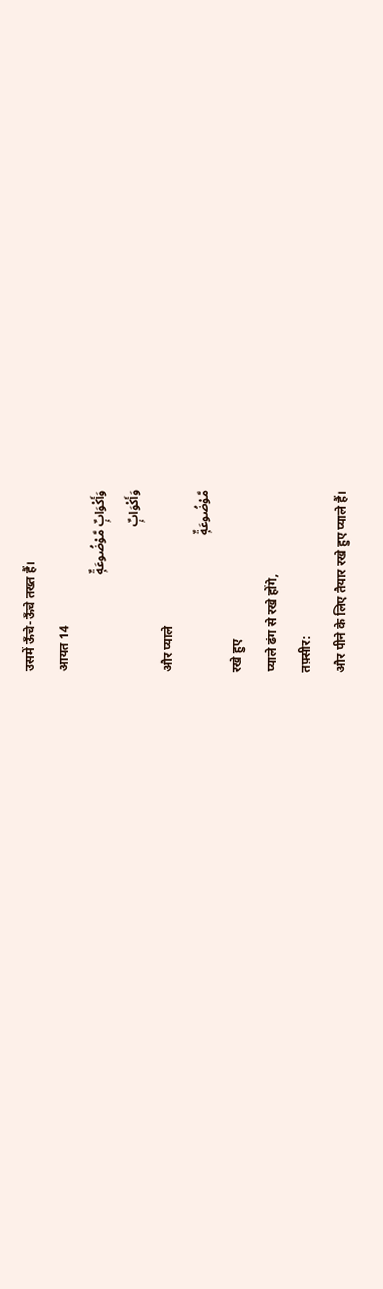उसमें ऊँचे-ऊँचे तख्त हैं।
आयत 14
وَأَكْوَابٌۭ مَّوْضُوعَةٌۭ
وَأَكْوَابٌۭ
और प्याले
مَّوْضُوعَةٌۭ
रखे हुए
प्याले ढंग से रखे होंगे,
तफ़्सीर:
और पीने के लिए तैयार रखे हुए प्याले हैं।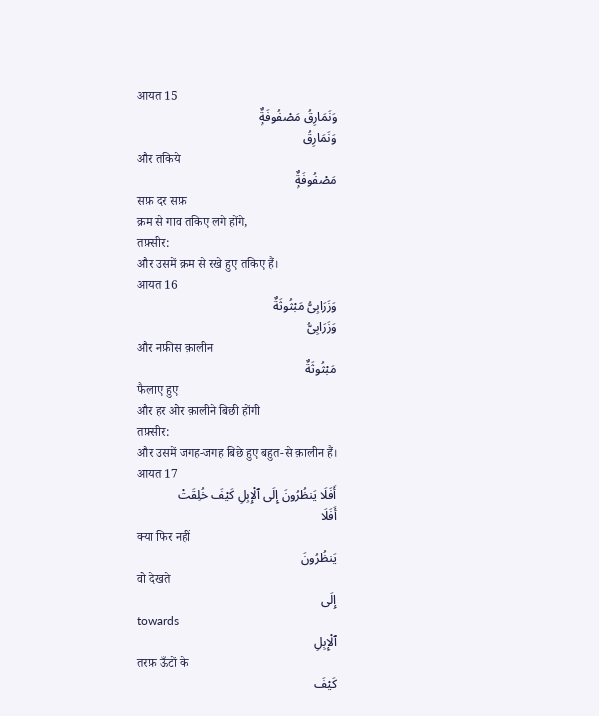आयत 15
وَنَمَارِقُ مَصْفُوفَةٌۭ
وَنَمَارِقُ
और तकिये
مَصْفُوفَةٌۭ
सफ़ दर सफ़
क्रम से गाव तकिए लगे होंगे,
तफ़्सीर:
और उसमें क्रम से रखे हुए तकिए हैं।
आयत 16
وَزَرَابِىُّ مَبْثُوثَةٌ
وَزَرَابِىُّ
और नफ़ीस क़ालीन
مَبْثُوثَةٌ
फैलाए हुए
और हर ओर क़ालीने बिछी होंगी
तफ़्सीर:
और उसमें जगह-जगह बिछे हुए बहुत-से क़ालीन हैं।
आयत 17
أَفَلَا يَنظُرُونَ إِلَى ٱلْإِبِلِ كَيْفَ خُلِقَتْ
أَفَلَا
क्या फिर नहीं
يَنظُرُونَ
वो देखते
إِلَى
towards
ٱلْإِبِلِ
तरफ़ ऊँटों के
كَيْفَ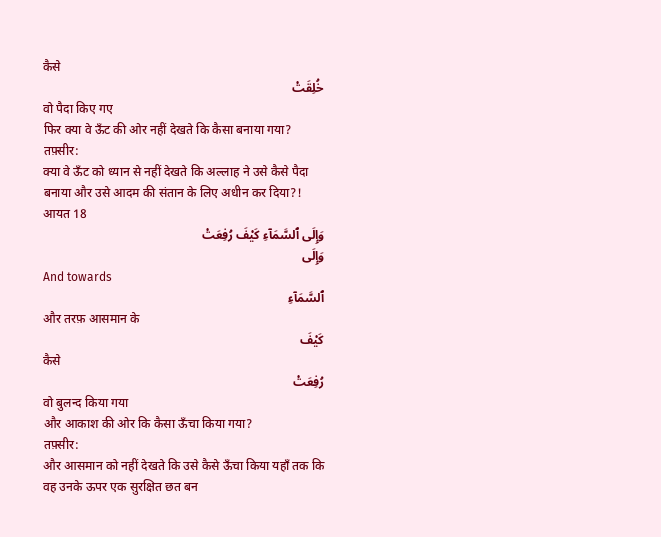कैसे
خُلِقَتْ
वो पैदा किए गए
फिर क्या वे ऊँट की ओर नहीं देखते कि कैसा बनाया गया?
तफ़्सीर:
क्या वे ऊँट को ध्यान से नहीं देखते कि अल्लाह ने उसे कैसे पैदा बनाया और उसे आदम की संतान के लिए अधीन कर दिया?!
आयत 18
وَإِلَى ٱلسَّمَآءِ كَيْفَ رُفِعَتْ
وَإِلَى
And towards
ٱلسَّمَآءِ
और तरफ़ आसमान के
كَيْفَ
कैसे
رُفِعَتْ
वो बुलन्द किया गया
और आकाश की ओर कि कैसा ऊँचा किया गया?
तफ़्सीर:
और आसमान को नहीं देखते कि उसे कैसे ऊँचा किया यहाँ तक कि वह उनके ऊपर एक सुरक्षित छत बन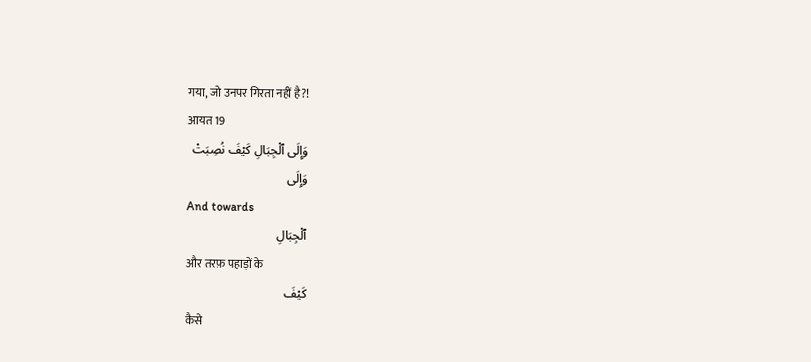गया, जो उनपर गिरता नहीं है?!
आयत 19
وَإِلَى ٱلْجِبَالِ كَيْفَ نُصِبَتْ
وَإِلَى
And towards
ٱلْجِبَالِ
और तरफ़ पहाड़ों के
كَيْفَ
कैसे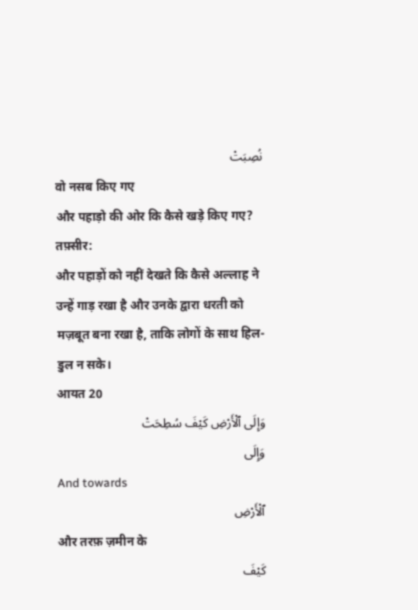نُصِبَتْ
वो नसब किए गए
और पहाड़ो की ओर कि कैसे खड़े किए गए?
तफ़्सीर:
और पहाड़ों को नहीं देखते कि कैसे अल्लाह ने उन्हें गाड़ रखा है और उनके द्वारा धरती को मज़बूत बना रखा है, ताकि लोगों के साथ हिल-डुल न सके।
आयत 20
وَإِلَى ٱلْأَرْضِ كَيْفَ سُطِحَتْ
وَإِلَى
And towards
ٱلْأَرْضِ
और तरफ़ ज़मीन के
كَيْفَ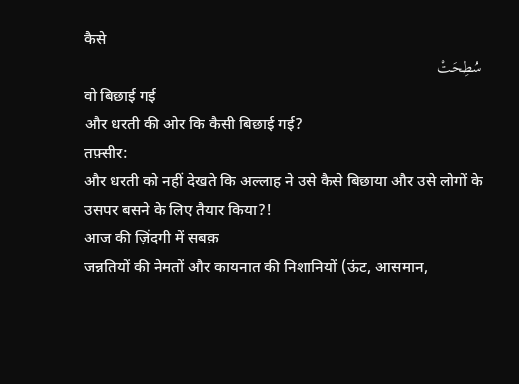कैसे
سُطِحَتْ
वो बिछाई गई
और धरती की ओर कि कैसी बिछाई गई?
तफ़्सीर:
और धरती को नहीं देखते कि अल्लाह ने उसे कैसे बिछाया और उसे लोगों के उसपर बसने के लिए तैयार किया?!
आज की ज़िंदगी में सबक़
जन्नतियों की नेमतों और कायनात की निशानियों (ऊंट, आसमान,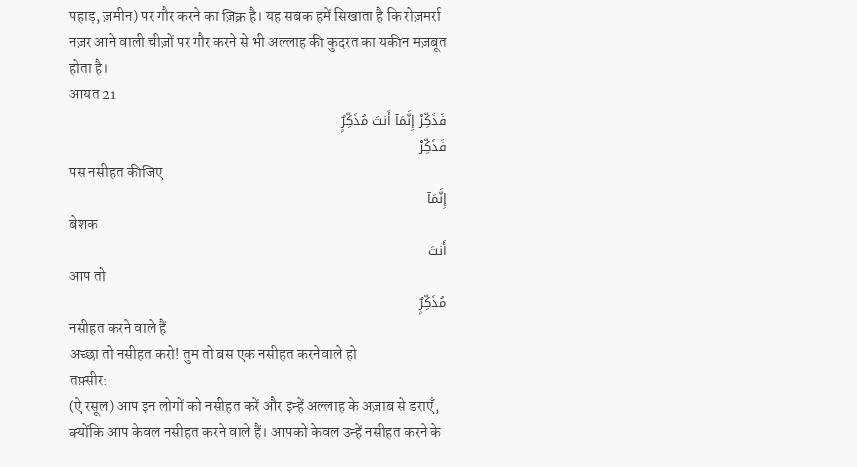पहाड़, ज़मीन) पर गौर करने का ज़िक्र है। यह सबक हमें सिखाता है कि रोज़मर्रा नज़र आने वाली चीज़ों पर गौर करने से भी अल्लाह की कुदरत का यकीन मज़बूत होता है।
आयत 21
فَذَكِّرْ إِنَّمَآ أَنتَ مُذَكِّرٌۭ
فَذَكِّرْ
पस नसीहत कीजिए
إِنَّمَآ
बेशक
أَنتَ
आप तो
مُذَكِّرٌۭ
नसीहत करने वाले हैं
अच्छा तो नसीहत करो! तुम तो बस एक नसीहत करनेवाले हो
तफ़्सीर:
(ऐ रसूल) आप इन लोगों को नसीहत करें और इन्हें अल्लाह के अज़ाब से डराएँ, क्योंकि आप केवल नसीहत करने वाले हैं। आपको केवल उन्हें नसीहत करने के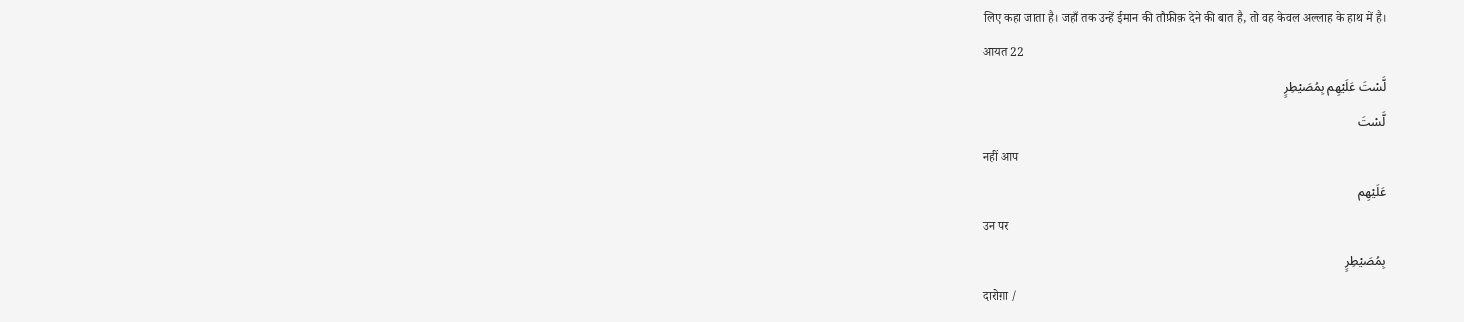लिए कहा जाता है। जहाँ तक उन्हें ईमान की तौफ़ीक़ देने की बात है, तो वह केवल अल्लाह के हाथ में है।
आयत 22
لَّسْتَ عَلَيْهِم بِمُصَيْطِرٍ
لَّسْتَ
नहीं आप
عَلَيْهِم
उन पर
بِمُصَيْطِرٍ
दारोग़ा /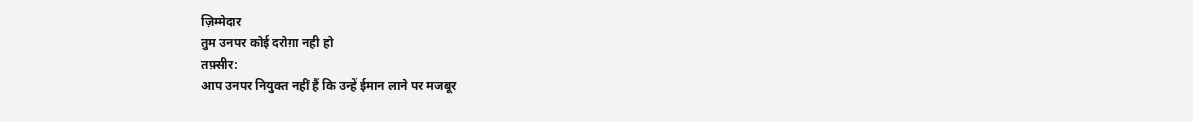ज़िम्मेदार
तुम उनपर कोई दरोग़ा नही हो
तफ़्सीर:
आप उनपर नियुक्त नहीं हैं कि उन्हें ईमान लाने पर मजबूर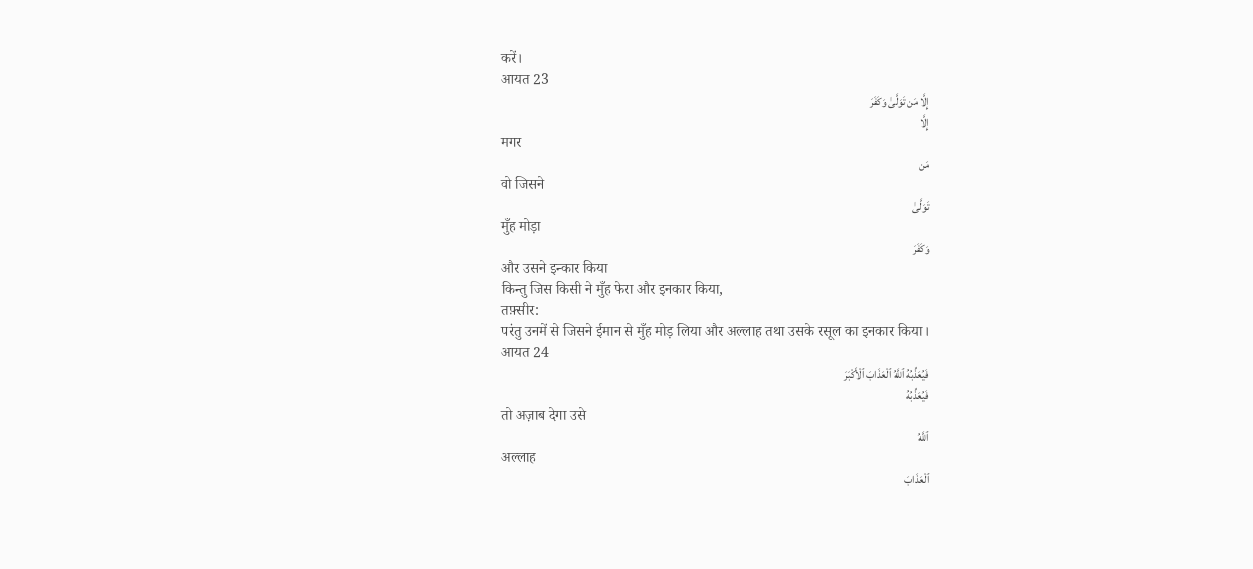करें।
आयत 23
إِلَّا مَن تَوَلَّىٰ وَكَفَرَ
إِلَّا
मगर
مَن
वो जिसने
تَوَلَّىٰ
मुँह मोड़ा
وَكَفَرَ
और उसने इन्कार किया
किन्तु जिस किसी ने मुँह फेरा और इनकार किया,
तफ़्सीर:
परंतु उनमें से जिसने ईमान से मुँह मोड़ लिया और अल्लाह तथा उसके रसूल का इनकार किया।
आयत 24
فَيُعَذِّبُهُ ٱللَّهُ ٱلْعَذَابَ ٱلْأَكْبَرَ
فَيُعَذِّبُهُ
तो अज़ाब देगा उसे
ٱللَّهُ
अल्लाह
ٱلْعَذَابَ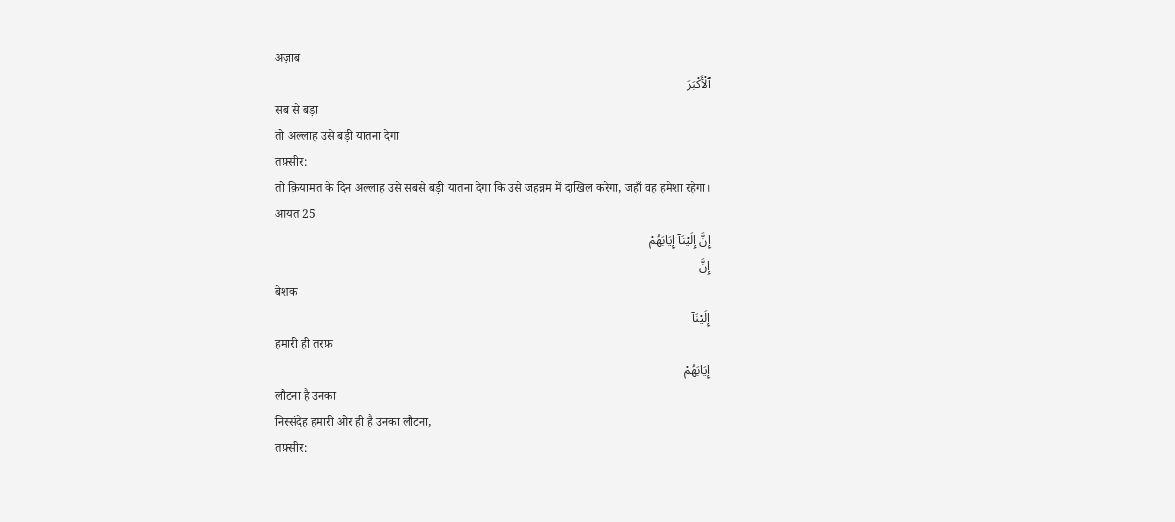अज़ाब
ٱلْأَكْبَرَ
सब से बड़ा
तो अल्लाह उसे बड़ी यातना देगा
तफ़्सीर:
तो क़ियामत के दिन अल्लाह उसे सबसे बड़ी यातना देगा कि उसे जहन्नम में दाखिल करेगा, जहाँ वह हमेशा रहेगा।
आयत 25
إِنَّ إِلَيْنَآ إِيَابَهُمْ
إِنَّ
बेशक
إِلَيْنَآ
हमारी ही तरफ़
إِيَابَهُمْ
लौटना है उनका
निस्संदेह हमारी ओर ही है उनका लौटना,
तफ़्सीर: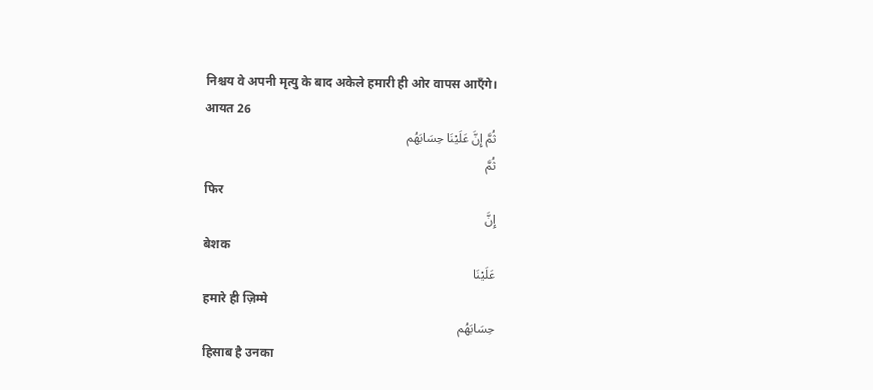निश्चय वे अपनी मृत्यु के बाद अकेले हमारी ही ओर वापस आएँगे।
आयत 26
ثُمَّ إِنَّ عَلَيْنَا حِسَابَهُم
ثُمَّ
फिर
إِنَّ
बेशक
عَلَيْنَا
हमारे ही ज़िम्मे
حِسَابَهُم
हिसाब है उनका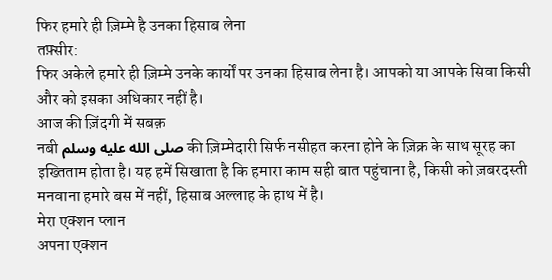फिर हमारे ही ज़िम्मे है उनका हिसाब लेना
तफ़्सीर:
फिर अकेले हमारे ही ज़िम्मे उनके कार्यों पर उनका हिसाब लेना है। आपको या आपके सिवा किसी और को इसका अधिकार नहीं है।
आज की ज़िंदगी में सबक़
नबी صلى الله عليه وسلم की ज़िम्मेदारी सिर्फ नसीहत करना होने के ज़िक्र के साथ सूरह का इख्तिताम होता है। यह हमें सिखाता है कि हमारा काम सही बात पहुंचाना है, किसी को ज़बरदस्ती मनवाना हमारे बस में नहीं, हिसाब अल्लाह के हाथ में है।
मेरा एक्शन प्लान
अपना एक्शन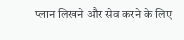प्लान लिखने और सेव करने के लिए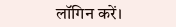लॉगिन करें।